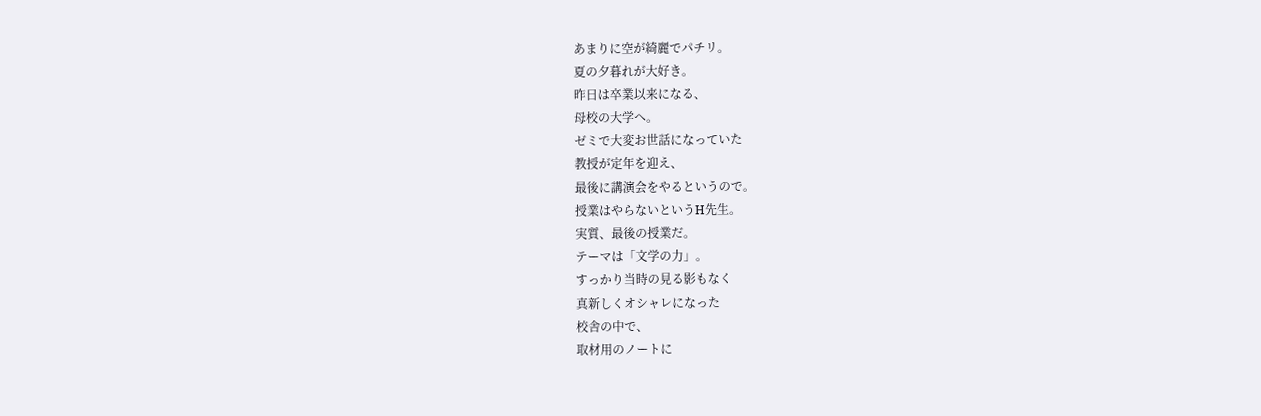あまりに空が綺麗でパチリ。
夏の夕暮れが大好き。
昨日は卒業以来になる、
母校の大学へ。
ゼミで大変お世話になっていた
教授が定年を迎え、
最後に講演会をやるというので。
授業はやらないというH先生。
実質、最後の授業だ。
テーマは「文学の力」。
すっかり当時の見る影もなく
真新しくオシャレになった
校舎の中で、
取材用のノートに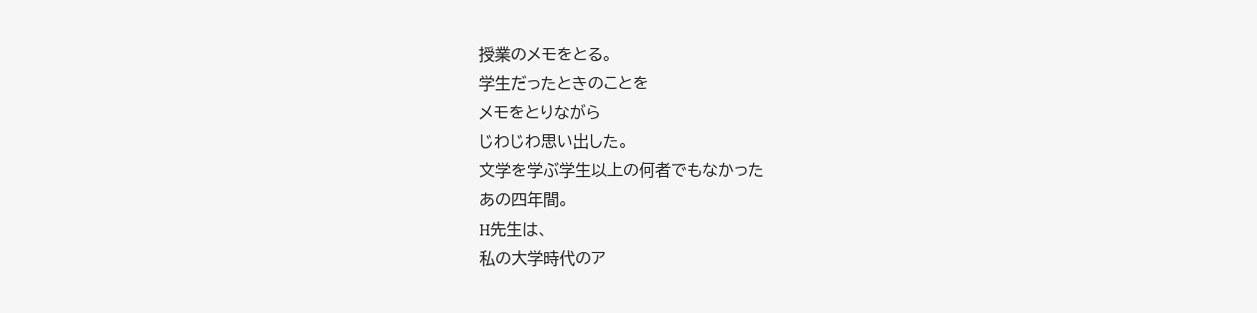授業のメモをとる。
学生だったときのことを
メモをとりながら
じわじわ思い出した。
文学を学ぶ学生以上の何者でもなかった
あの四年間。
H先生は、
私の大学時代のア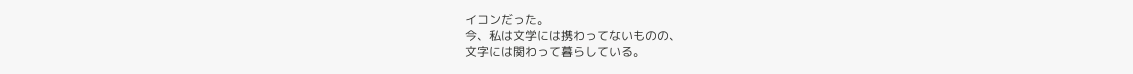イコンだった。
今、私は文学には携わってないものの、
文字には関わって暮らしている。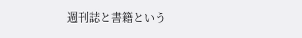週刊誌と書籍という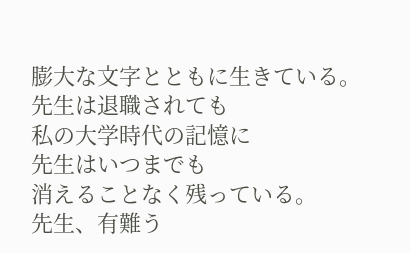膨大な文字とともに生きている。
先生は退職されても
私の大学時代の記憶に
先生はいつまでも
消えることなく残っている。
先生、有難う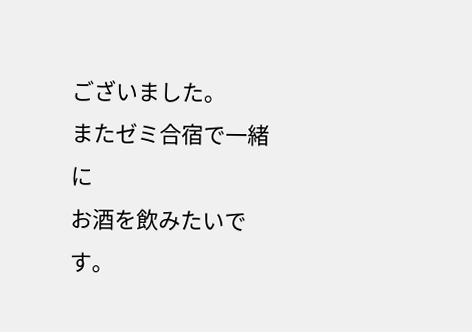ございました。
またゼミ合宿で一緒に
お酒を飲みたいです。